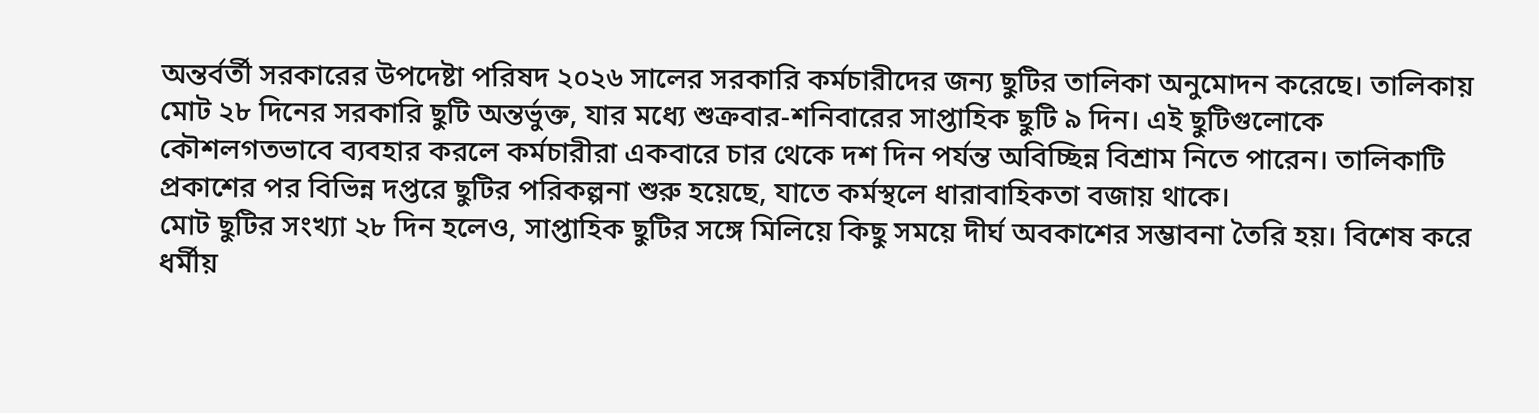অন্তর্বর্তী সরকারের উপদেষ্টা পরিষদ ২০২৬ সালের সরকারি কর্মচারীদের জন্য ছুটির তালিকা অনুমোদন করেছে। তালিকায় মোট ২৮ দিনের সরকারি ছুটি অন্তর্ভুক্ত, যার মধ্যে শুক্রবার‑শনিবারের সাপ্তাহিক ছুটি ৯ দিন। এই ছুটিগুলোকে কৌশলগতভাবে ব্যবহার করলে কর্মচারীরা একবারে চার থেকে দশ দিন পর্যন্ত অবিচ্ছিন্ন বিশ্রাম নিতে পারেন। তালিকাটি প্রকাশের পর বিভিন্ন দপ্তরে ছুটির পরিকল্পনা শুরু হয়েছে, যাতে কর্মস্থলে ধারাবাহিকতা বজায় থাকে।
মোট ছুটির সংখ্যা ২৮ দিন হলেও, সাপ্তাহিক ছুটির সঙ্গে মিলিয়ে কিছু সময়ে দীর্ঘ অবকাশের সম্ভাবনা তৈরি হয়। বিশেষ করে ধর্মীয়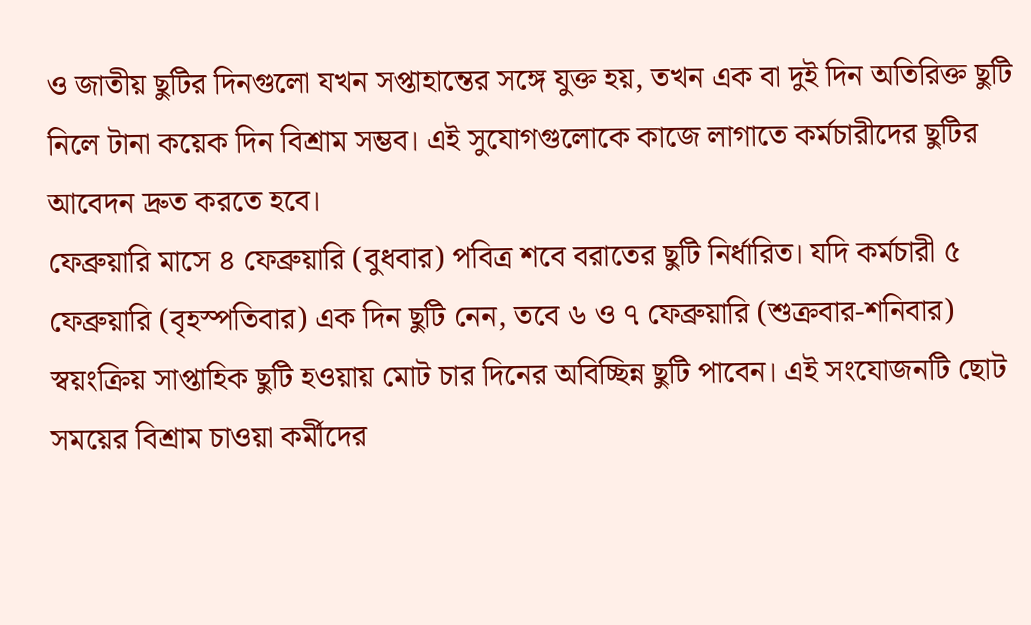ও জাতীয় ছুটির দিনগুলো যখন সপ্তাহান্তের সঙ্গে যুক্ত হয়, তখন এক বা দুই দিন অতিরিক্ত ছুটি নিলে টানা কয়েক দিন বিশ্রাম সম্ভব। এই সুযোগগুলোকে কাজে লাগাতে কর্মচারীদের ছুটির আবেদন দ্রুত করতে হবে।
ফেব্রুয়ারি মাসে ৪ ফেব্রুয়ারি (বুধবার) পবিত্র শবে বরাতের ছুটি নির্ধারিত। যদি কর্মচারী ৫ ফেব্রুয়ারি (বৃহস্পতিবার) এক দিন ছুটি নেন, তবে ৬ ও ৭ ফেব্রুয়ারি (শুক্রবার‑শনিবার) স্বয়ংক্রিয় সাপ্তাহিক ছুটি হওয়ায় মোট চার দিনের অবিচ্ছিন্ন ছুটি পাবেন। এই সংযোজনটি ছোট সময়ের বিশ্রাম চাওয়া কর্মীদের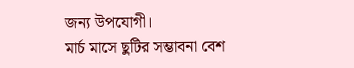জন্য উপযোগী।
মার্চ মাসে ছুটির সম্ভাবনা বেশ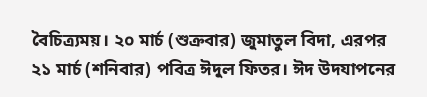বৈচিত্র্যময়। ২০ মার্চ (শুক্রবার) জুমাতুল বিদা, এরপর ২১ মার্চ (শনিবার) পবিত্র ঈদুল ফিতর। ঈদ উদযাপনের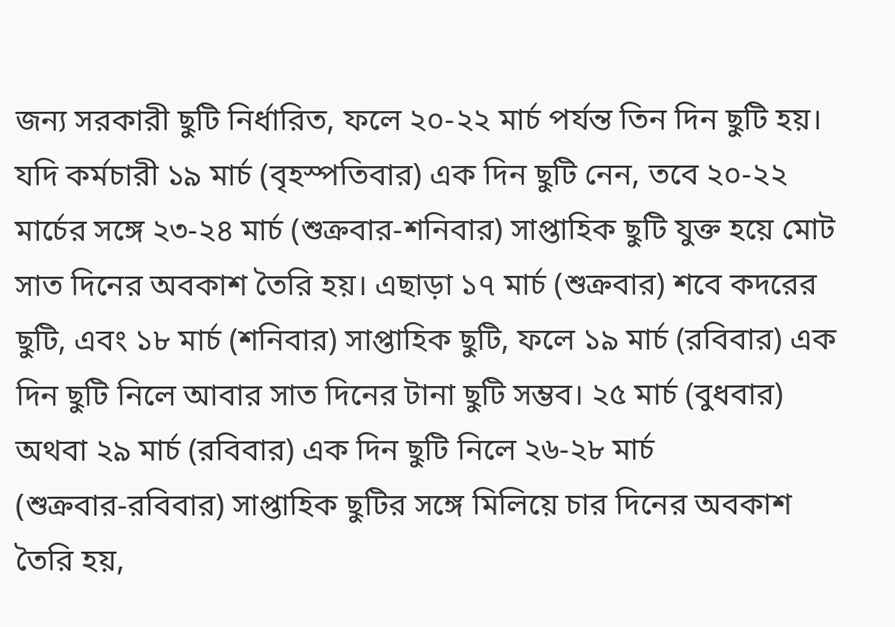জন্য সরকারী ছুটি নির্ধারিত, ফলে ২০‑২২ মার্চ পর্যন্ত তিন দিন ছুটি হয়। যদি কর্মচারী ১৯ মার্চ (বৃহস্পতিবার) এক দিন ছুটি নেন, তবে ২০‑২২ মার্চের সঙ্গে ২৩‑২৪ মার্চ (শুক্রবার‑শনিবার) সাপ্তাহিক ছুটি যুক্ত হয়ে মোট সাত দিনের অবকাশ তৈরি হয়। এছাড়া ১৭ মার্চ (শুক্রবার) শবে কদরের ছুটি, এবং ১৮ মার্চ (শনিবার) সাপ্তাহিক ছুটি, ফলে ১৯ মার্চ (রবিবার) এক দিন ছুটি নিলে আবার সাত দিনের টানা ছুটি সম্ভব। ২৫ মার্চ (বুধবার) অথবা ২৯ মার্চ (রবিবার) এক দিন ছুটি নিলে ২৬‑২৮ মার্চ (শুক্রবার‑রবিবার) সাপ্তাহিক ছুটির সঙ্গে মিলিয়ে চার দিনের অবকাশ তৈরি হয়,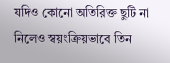যদিও কোনো অতিরিক্ত ছুটি না নিলেও স্বয়ংক্রিয়ভাবে তিন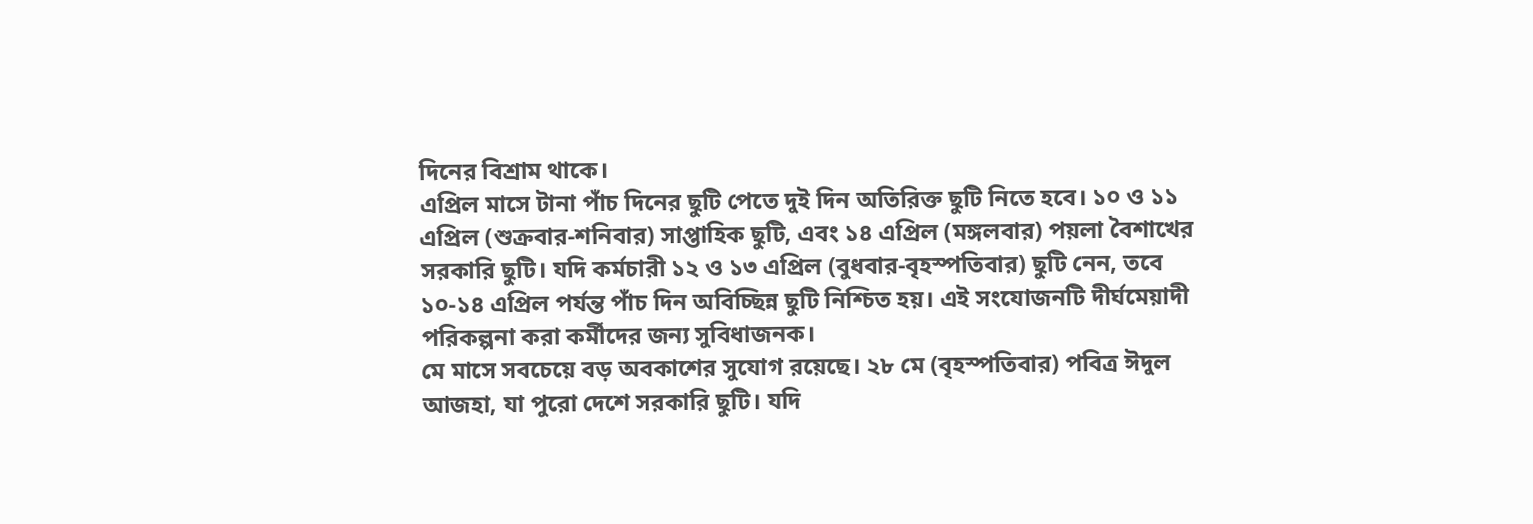দিনের বিশ্রাম থাকে।
এপ্রিল মাসে টানা পাঁচ দিনের ছুটি পেতে দুই দিন অতিরিক্ত ছুটি নিতে হবে। ১০ ও ১১ এপ্রিল (শুক্রবার‑শনিবার) সাপ্তাহিক ছুটি, এবং ১৪ এপ্রিল (মঙ্গলবার) পয়লা বৈশাখের সরকারি ছুটি। যদি কর্মচারী ১২ ও ১৩ এপ্রিল (বুধবার‑বৃহস্পতিবার) ছুটি নেন, তবে ১০‑১৪ এপ্রিল পর্যন্ত পাঁচ দিন অবিচ্ছিন্ন ছুটি নিশ্চিত হয়। এই সংযোজনটি দীর্ঘমেয়াদী পরিকল্পনা করা কর্মীদের জন্য সুবিধাজনক।
মে মাসে সবচেয়ে বড় অবকাশের সুযোগ রয়েছে। ২৮ মে (বৃহস্পতিবার) পবিত্র ঈদুল আজহা, যা পুরো দেশে সরকারি ছুটি। যদি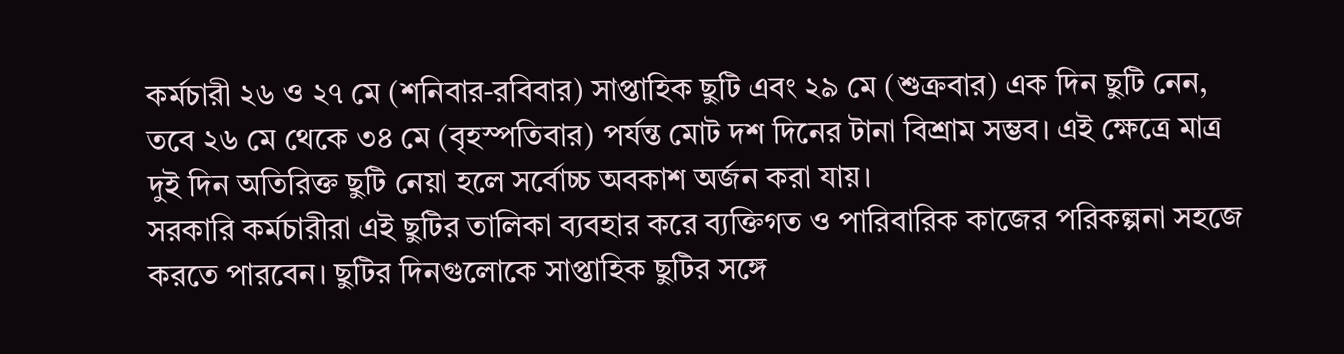কর্মচারী ২৬ ও ২৭ মে (শনিবার‑রবিবার) সাপ্তাহিক ছুটি এবং ২৯ মে (শুক্রবার) এক দিন ছুটি নেন, তবে ২৬ মে থেকে ৩৪ মে (বৃহস্পতিবার) পর্যন্ত মোট দশ দিনের টানা বিশ্রাম সম্ভব। এই ক্ষেত্রে মাত্র দুই দিন অতিরিক্ত ছুটি নেয়া হলে সর্বোচ্চ অবকাশ অর্জন করা যায়।
সরকারি কর্মচারীরা এই ছুটির তালিকা ব্যবহার করে ব্যক্তিগত ও পারিবারিক কাজের পরিকল্পনা সহজে করতে পারবেন। ছুটির দিনগুলোকে সাপ্তাহিক ছুটির সঙ্গে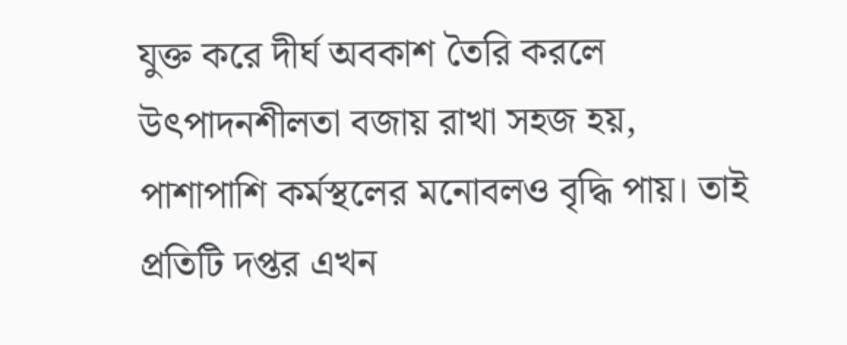যুক্ত করে দীর্ঘ অবকাশ তৈরি করলে উৎপাদনশীলতা বজায় রাখা সহজ হয়, পাশাপাশি কর্মস্থলের মনোবলও বৃদ্ধি পায়। তাই প্রতিটি দপ্তর এখন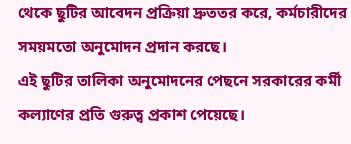থেকে ছুটির আবেদন প্রক্রিয়া দ্রুততর করে, কর্মচারীদের সময়মতো অনুমোদন প্রদান করছে।
এই ছুটির তালিকা অনুমোদনের পেছনে সরকারের কর্মী কল্যাণের প্রতি গুরুত্ব প্রকাশ পেয়েছে।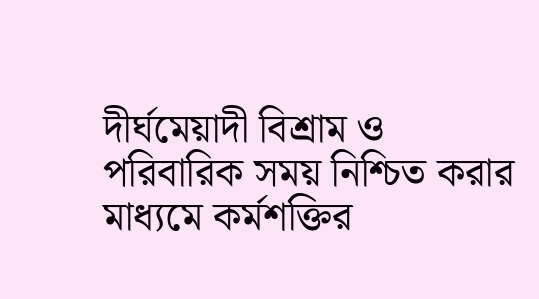দীর্ঘমেয়াদী বিশ্রাম ও পরিবারিক সময় নিশ্চিত করার মাধ্যমে কর্মশক্তির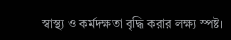স্বাস্থ্য ও কর্মদক্ষতা বৃদ্ধি করার লক্ষ্য স্পষ্ট।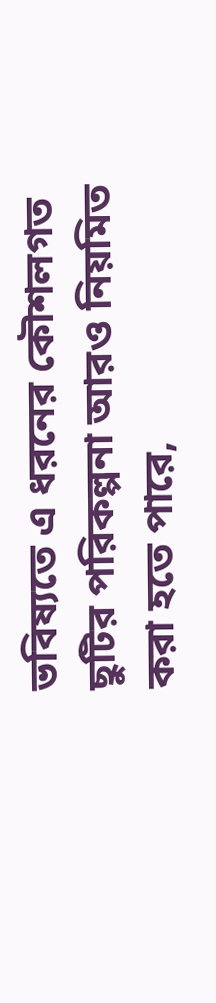ভবিষ্যতে এ ধরনের কৌশলগত ছুটির পরিকল্পনা আরও নিয়মিত করা হতে পারে,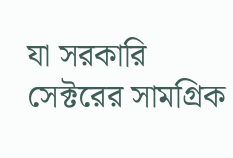যা সরকারি সেক্টরের সামগ্রিক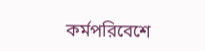কর্মপরিবেশে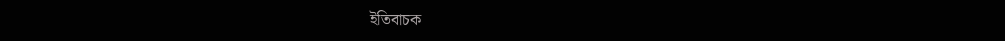ইতিবাচক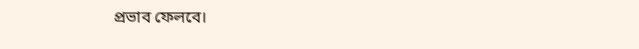প্রভাব ফেলবে।